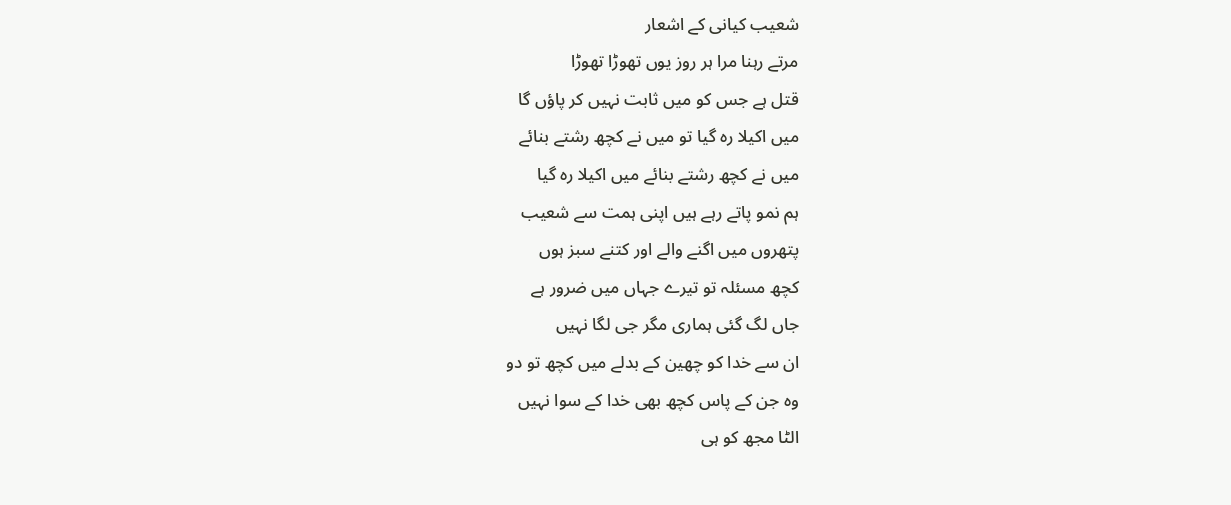شعیب کیانی کے اشعار
مرتے رہنا مرا ہر روز یوں تھوڑا تھوڑا
قتل ہے جس کو میں ثابت نہیں کر پاؤں گا
میں اکیلا رہ گیا تو میں نے کچھ رشتے بنائے
میں نے کچھ رشتے بنائے میں اکیلا رہ گیا
ہم نمو پاتے رہے ہیں اپنی ہمت سے شعیب
پتھروں میں اگنے والے اور کتنے سبز ہوں
کچھ مسئلہ تو تیرے جہاں میں ضرور ہے
جاں لگ گئی ہماری مگر جی لگا نہیں
ان سے خدا کو چھین کے بدلے میں کچھ تو دو
وہ جن کے پاس کچھ بھی خدا کے سوا نہیں
الٹا مجھ کو ہی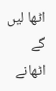اٹھا لیں گے اٹھانے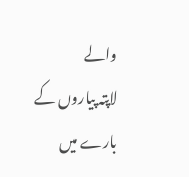والے
لاپتہ پیاروں کے بارے میں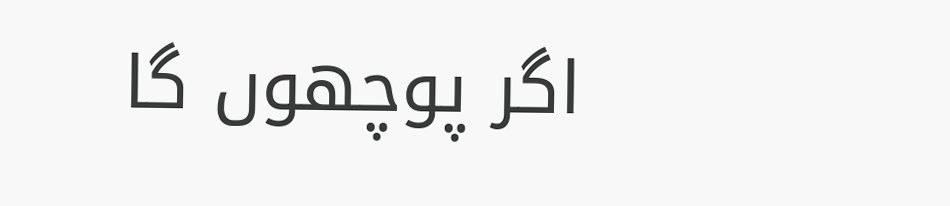اگر پوچھوں گا